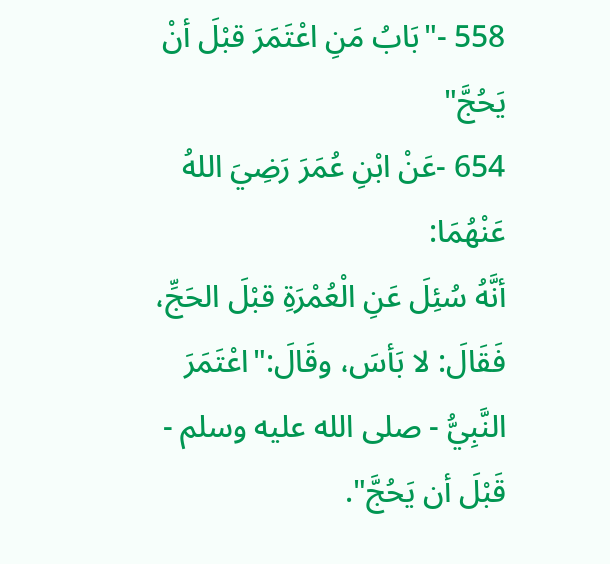558 -"بَابُ مَنِ اعْتَمَرَ قبْلَ أنْ يَحُجَّ"
654 -عَنْ ابْنِ عُمَرَ رَضِيَ اللهُ عَنْهُمَا:
أنَّهُ سُئِلَ عَنِ الْعُمْرَةِ قبْلَ الحَجِّ، فَقَالَ: لا بَأسَ، وقَالَ:"اعْتَمَرَ النَّبِيُّ - صلى الله عليه وسلم - قَبْلَ أن يَحُجَّ".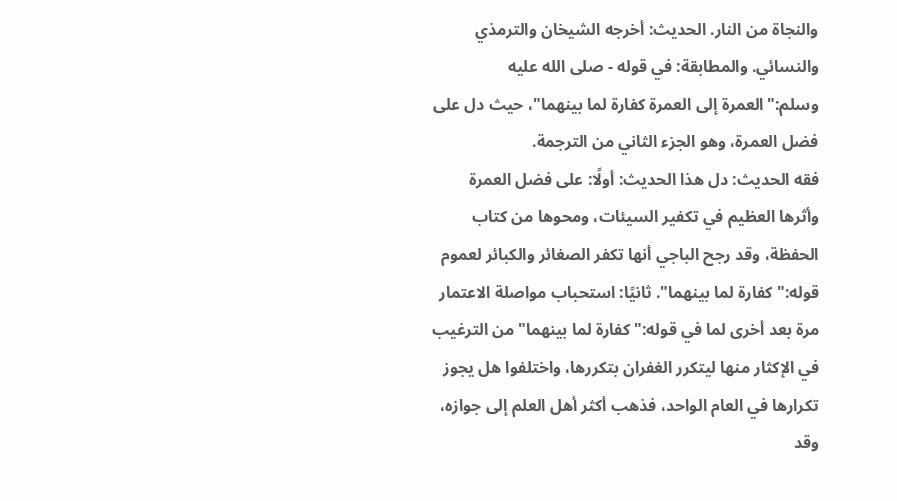والنجاة من النار. الحديث: أخرجه الشيخان والترمذي والنسائي. والمطابقة: في قوله - صلى الله عليه وسلم:"العمرة إلى العمرة كفارة لما بينهما"، حيث دل على فضل العمرة، وهو الجزء الثاني من الترجمة.
فقه الحديث: دل هذا الحديث: أولًا: على فضل العمرة وأثرها العظيم في تكفير السيئات، ومحوها من كتاب الحفظة، وقد رجح الباجي أنها تكفر الصغائر والكبائر لعموم قوله:"كفارة لما بينهما". ثانيًا: استحباب مواصلة الاعتمار مرة بعد أخرى لما في قوله:"كفارة لما بينهما"من الترغيب في الإكثار منها ليتكرر الغفران بتكررها، واختلفوا هل يجوز تكرارها في العام الواحد، فذهب أكثر أهل العلم إلى جوازه، وقد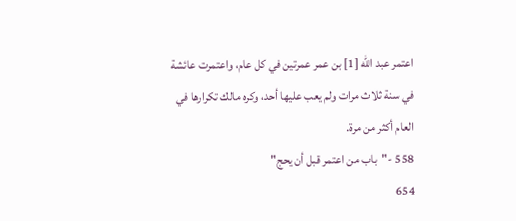اعتمر عبد الله [1] بن عمر عمرتين في كل عام، واعتمرت عائشة في سنة ثلاث مرات ولم يعب عليها أحد، وكره مالك تكرارها في العام أكثر من مرة.
558 -"باب من اعتمر قبل أن يحج"
654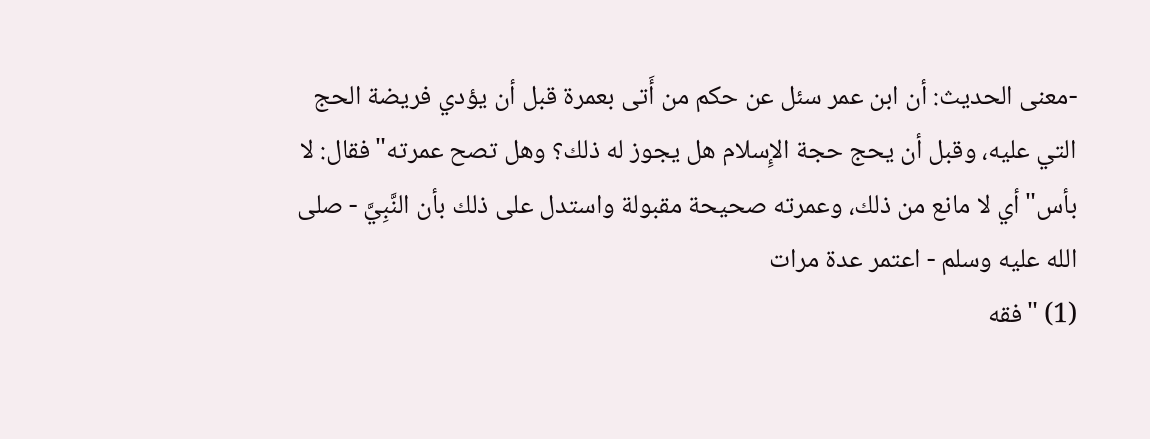-معنى الحديث: أن ابن عمر سئل عن حكم من أَتى بعمرة قبل أن يؤدي فريضة الحج التي عليه، وقبل أن يحج حجة الإِسلام هل يجوز له ذلك؟ وهل تصح عمرته"فقال: لا بأس"أي لا مانع من ذلك، وعمرته صحيحة مقبولة واستدل على ذلك بأن النَّبِيَّ - صلى الله عليه وسلم - اعتمر عدة مرات
(1) "فقه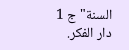السنة"ج 1 دار الفكر.